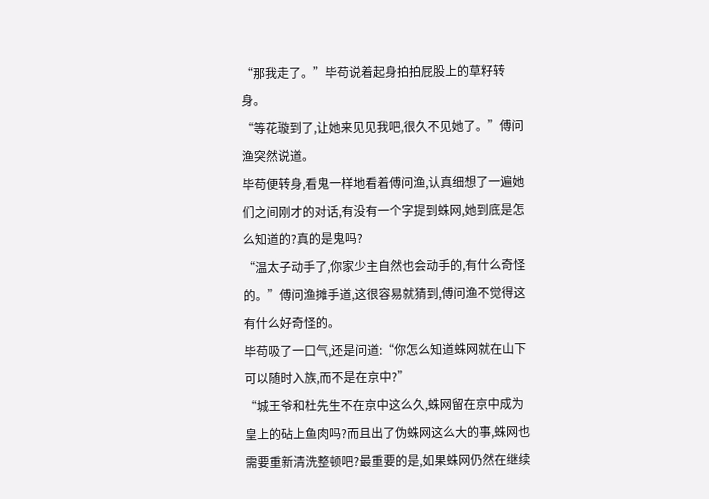“那我走了。”毕苟说着起身拍拍屁股上的草籽转身。
“等花璇到了,让她来见见我吧,很久不见她了。”傅问渔突然说道。
毕苟便转身,看鬼一样地看着傅问渔,认真细想了一遍她们之间刚才的对话,有没有一个字提到蛛网,她到底是怎么知道的?真的是鬼吗?
“温太子动手了,你家少主自然也会动手的,有什么奇怪的。”傅问渔摊手道,这很容易就猜到,傅问渔不觉得这有什么好奇怪的。
毕苟吸了一口气,还是问道:“你怎么知道蛛网就在山下可以随时入族,而不是在京中?”
“城王爷和杜先生不在京中这么久,蛛网留在京中成为皇上的砧上鱼肉吗?而且出了伪蛛网这么大的事,蛛网也需要重新清洗整顿吧?最重要的是,如果蛛网仍然在继续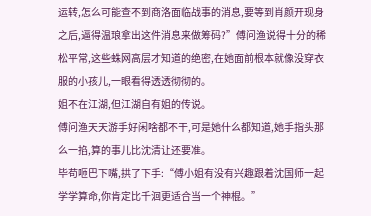运转,怎么可能查不到商洛面临战事的消息,要等到肖颜开现身之后,逼得温琅拿出这件消息来做筹码?”傅问渔说得十分的稀松平常,这些蛛网高层才知道的绝密,在她面前根本就像没穿衣服的小孩儿,一眼看得透透彻彻的。
姐不在江湖,但江湖自有姐的传说。
傅问渔天天游手好闲啥都不干,可是她什么都知道,她手指头那么一掐,算的事儿比沈清让还要准。
毕苟咂巴下嘴,拱了下手:“傅小姐有没有兴趣跟着沈国师一起学学算命,你肯定比千洄更适合当一个神棍。”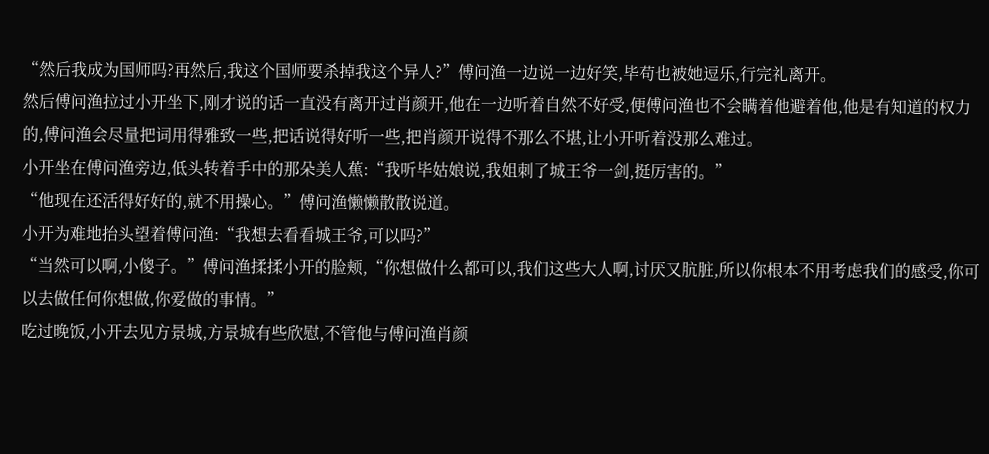“然后我成为国师吗?再然后,我这个国师要杀掉我这个异人?”傅问渔一边说一边好笑,毕苟也被她逗乐,行完礼离开。
然后傅问渔拉过小开坐下,刚才说的话一直没有离开过肖颜开,他在一边听着自然不好受,便傅问渔也不会瞒着他避着他,他是有知道的权力的,傅问渔会尽量把词用得雅致一些,把话说得好听一些,把肖颜开说得不那么不堪,让小开听着没那么难过。
小开坐在傅问渔旁边,低头转着手中的那朵美人蕉:“我听毕姑娘说,我姐刺了城王爷一剑,挺厉害的。”
“他现在还活得好好的,就不用操心。”傅问渔懒懒散散说道。
小开为难地抬头望着傅问渔:“我想去看看城王爷,可以吗?”
“当然可以啊,小傻子。”傅问渔揉揉小开的脸颊,“你想做什么都可以,我们这些大人啊,讨厌又肮脏,所以你根本不用考虑我们的感受,你可以去做任何你想做,你爱做的事情。”
吃过晚饭,小开去见方景城,方景城有些欣慰,不管他与傅问渔肖颜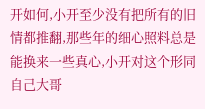开如何,小开至少没有把所有的旧情都推翻,那些年的细心照料总是能换来一些真心,小开对这个形同自己大哥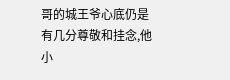哥的城王爷心底仍是有几分尊敬和挂念,他小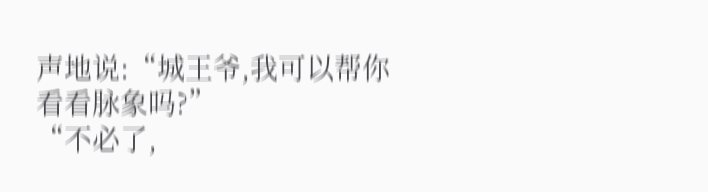声地说:“城王爷,我可以帮你看看脉象吗?”
“不必了,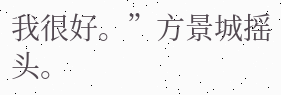我很好。”方景城摇头。